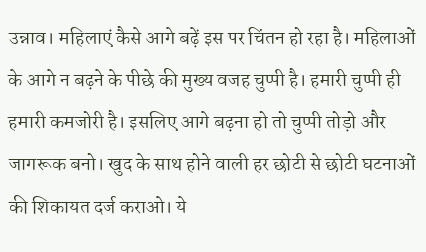उन्नाव। महिलाएं कैसे आगे बढ़ें इस पर चिंतन हो रहा है। महिलाओं के आगे न बढ़ने के पीछे की मुख्य वजह चुप्पी है। हमारी चुप्पी ही हमारी कमजोरी है। इसलिए आगे बढ़ना हो तो चुप्पी तोड़ो और जागरूक बनो। खुद के साथ होने वाली हर छोटी से छोटी घटनाओं की शिकायत दर्ज कराओ। ये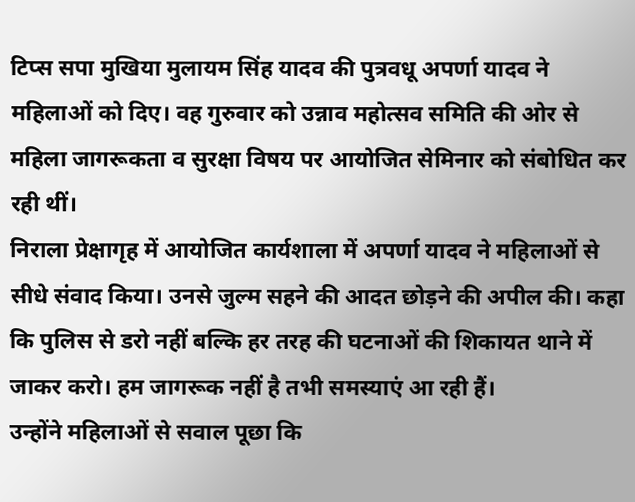टिप्स सपा मुखिया मुलायम सिंह यादव की पुत्रवधू अपर्णा यादव ने महिलाओं को दिए। वह गुरुवार को उन्नाव महोत्सव समिति की ओर से महिला जागरूकता व सुरक्षा विषय पर आयोजित सेमिनार को संबोधित कर रही थीं।
निराला प्रेक्षागृह में आयोजित कार्यशाला में अपर्णा यादव ने महिलाओं से सीधे संवाद किया। उनसे जुल्म सहने की आदत छोड़ने की अपील की। कहा कि पुलिस से डरो नहीं बल्कि हर तरह की घटनाओं की शिकायत थाने में जाकर करो। हम जागरूक नहीं है तभी समस्याएं आ रही हैं।
उन्होंने महिलाओं से सवाल पूछा कि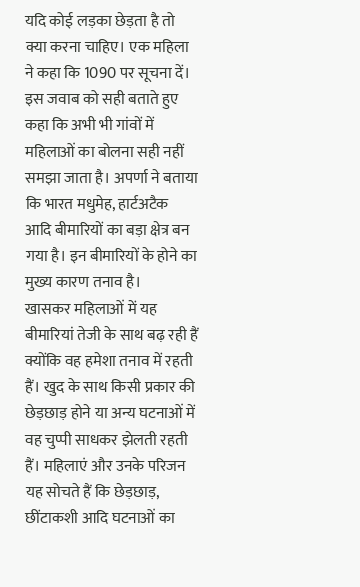यदि कोई लड़का छेड़ता है तो क्या करना चाहिए। एक महिला ने कहा कि 1090 पर सूचना दें। इस जवाब को सही बताते हुए कहा कि अभी भी गांवों में महिलाओं का बोलना सही नहीं समझा जाता है। अपर्णा ने बताया कि भारत मधुमेह, हार्टअटैक आदि बीमारियों का बड़ा क्षेत्र बन गया है। इन बीमारियों के होने का मुख्य कारण तनाव है।
खासकर महिलाओं में यह बीमारियां तेजी के साथ बढ़ रही हैं क्योंकि वह हमेशा तनाव में रहती हैं। खुद के साथ किसी प्रकार की छेड़छाड़ होने या अन्य घटनाओं में वह चुप्पी साधकर झेलती रहती हैं। महिलाएं और उनके परिजन यह सोचते हैं कि छेड़छाड़, छींटाकशी आदि घटनाओं का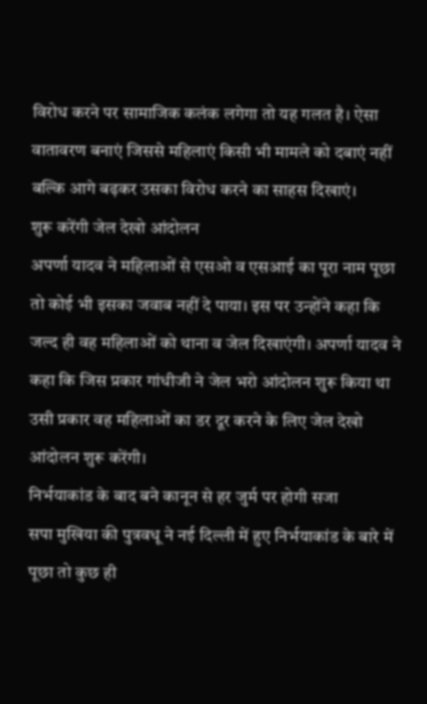विरोध करने पर सामाजिक कलंक लगेगा तो यह गलत है। ऐसा वातावरण बनाएं जिससे महिलाएं किसी भी मामले को दबाएं नहीं बल्कि आगे बढ़कर उसका विरोध करने का साहस दिखाएं।
शुरू करेंगी जेल देखो आंदोलन
अपर्णा यादव ने महिलाओं से एसओ व एसआई का पूरा नाम पूछा तो कोई भी इसका जवाब नहीं दे पाया। इस पर उन्होंने कहा कि जल्द ही वह महिलाओं को थाना व जेल दिखाएंगी। अपर्णा यादव ने कहा कि जिस प्रकार गांधीजी ने जेल भरो आंदोलन शुरू किया था उसी प्रकार वह महिलाओं का डर दूर करने के लिए जेल देखो आंदोलन शुरू करेंगी।
निर्भयाकांड के बाद बने कानून से हर जुर्म पर होगी सजा
सपा मुखिया की पुत्रवधू ने नई दिल्ली में हुए निर्भयाकांड के बारे में पूछा तो कुछ ही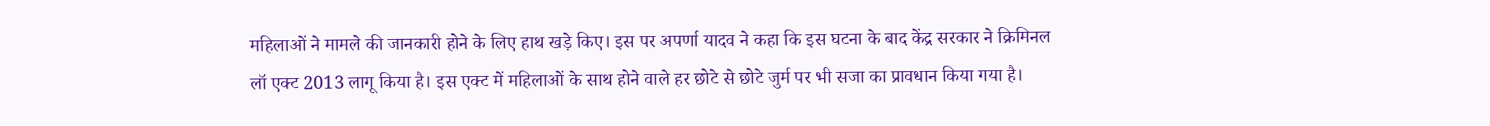महिलाओं ने मामले की जानकारी होने के लिए हाथ खड़े किए। इस पर अपर्णा यादव ने कहा कि इस घटना के बाद केंद्र सरकार ने क्रिमिनल लॉ एक्ट 2013 लागू किया है। इस एक्ट में महिलाओं के साथ होने वाले हर छोटे से छोटे जुर्म पर भी सजा का प्रावधान किया गया है।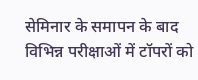सेमिनार के समापन के बाद विभिन्न परीक्षाओं में टॉपरों को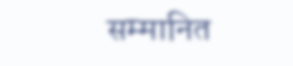सम्मानित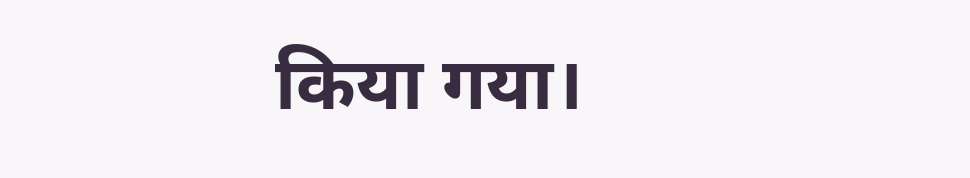किया गया।